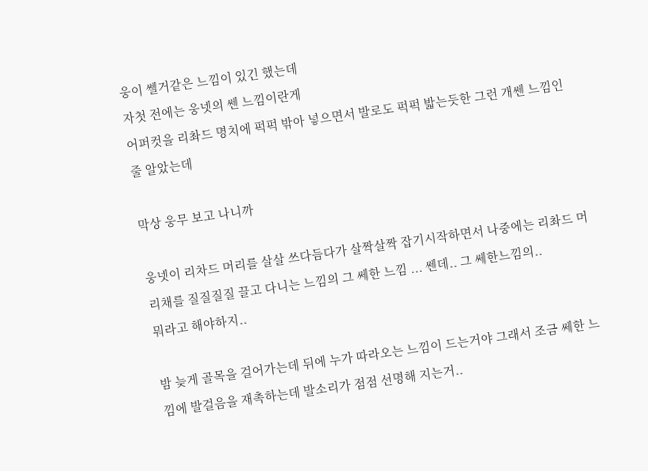웅이 쎌거같은 느낌이 있긴 했는데
자첫 전에는 웅넷의 쎈 느낌이란게
어퍼컷을 리촤드 명치에 퍽퍽 밖아 넣으면서 발로도 퍽퍽 밟는듯한 그런 개쎈 느낌인줄 알았는데

막상 웅무 보고 나니까

웅넷이 리차드 머리를 살살 쓰다듬다가 살짝살짝 잡기시작하면서 나중에는 리촤드 머리채를 질질질질 끌고 다니는 느낌의 그 쎄한 느낌 ... 쎈데.. 그 쎄한느낌의..
뭐라고 해야하지..

밤 늦게 골목을 걸어가는데 뒤에 누가 따라오는 느낌이 드는거야 그래서 조금 쎄한 느낌에 발걸음을 재촉하는데 발소리가 점점 선명해 지는거..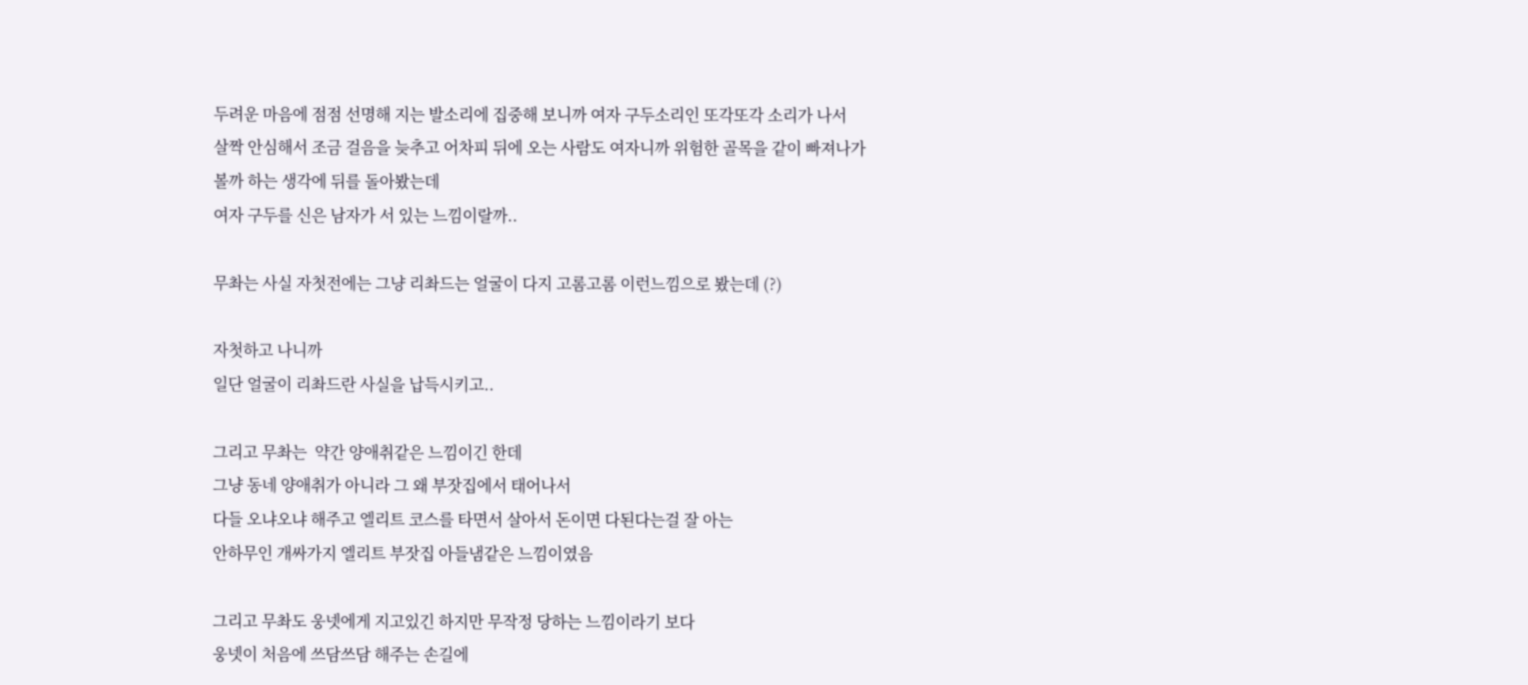두려운 마음에 점점 선명해 지는 발소리에 집중해 보니까 여자 구두소리인 또각또각 소리가 나서
살짝 안심해서 조금 걸음을 늦추고 어차피 뒤에 오는 사람도 여자니까 위험한 골목을 같이 빠져나가볼까 하는 생각에 뒤를 돌아봤는데
여자 구두를 신은 남자가 서 있는 느낌이랄까..

무촤는 사실 자첫전에는 그냥 리촤드는 얼굴이 다지 고롬고롬 이런느낌으로 봤는데 (?)

자첫하고 나니까
일단 얼굴이 리촤드란 사실을 납득시키고..

그리고 무촤는  약간 양애취같은 느낌이긴 한데
그냥 동네 양애취가 아니라 그 왜 부잣집에서 태어나서
다들 오냐오냐 해주고 엘리트 코스를 타면서 살아서 돈이면 다된다는걸 잘 아는
안하무인 개싸가지 엘리트 부잣집 아들냄같은 느낌이였음

그리고 무촤도 웅넷에게 지고있긴 하지만 무작정 당하는 느낌이라기 보다
웅넷이 처음에 쓰담쓰담 해주는 손길에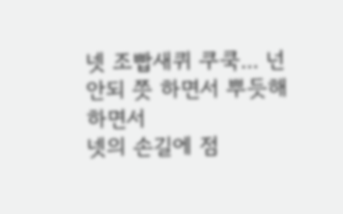넷 조빱새퀴 쿠쿡... 넌 안되 쯧 하면서 뿌듯해 하면서
넷의 손길에 점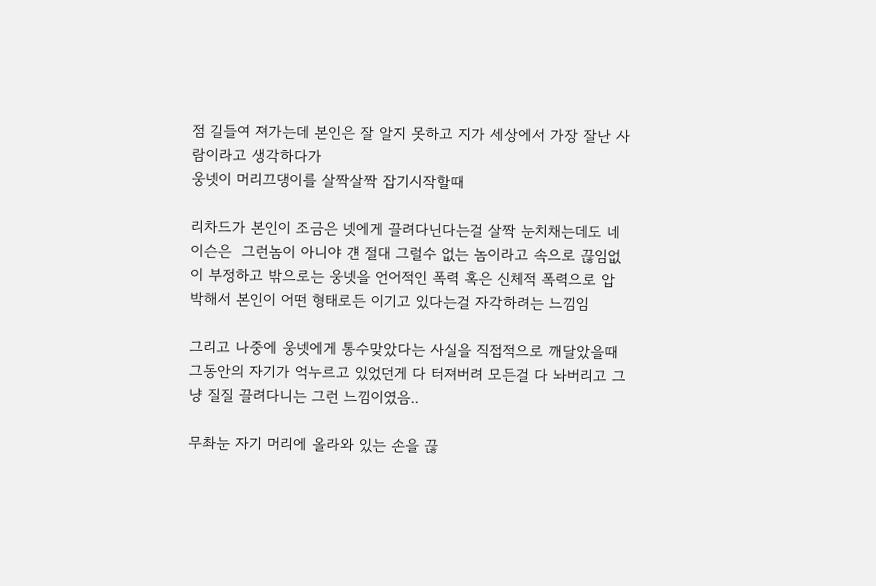점 길들여 져가는데 본인은 잘 알지 못하고 지가 세상에서 가장 잘난 사람이라고 생각하다가
웅넷이 머리끄댕이를 살짝살짝 잡기시작할때

리차드가 본인이 조금은 넷에게 끌려다닌다는걸 살짝 눈치채는데도 네이슨은  그런놈이 아니야 걘 절대 그럴수 없는 놈이라고 속으로 끊임없이 부정하고 밖으로는 웅넷을 언어적인 폭력 혹은 신체적 폭력으로 압박해서 본인이 어떤 형태로든 이기고 있다는걸 자각하려는 느낌임

그리고 나중에 웅넷에게 통수맞았다는 사실을 직접적으로 깨달았을때 그동안의 자기가 억누르고 있었던게 다 터져버려 모든걸 다 놔버리고 그냥 질질 끌려다니는 그런 느낌이였음..

무촤눈 자기 머리에 올라와 있는 손을 끊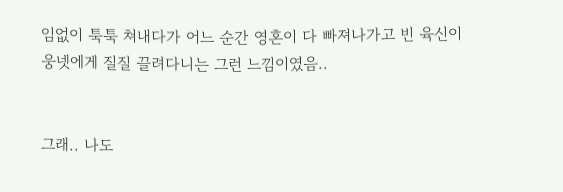임없이 툭툭 쳐내다가 어느 순간 영혼이 다 빠져나가고 빈 육신이 웅넷에게 질질 끌려다니는 그런 느낌이였음..


그래.. 나도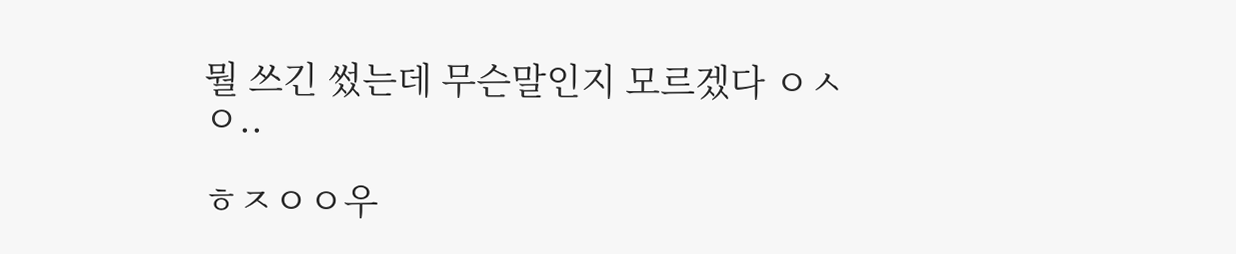뭘 쓰긴 썼는데 무슨말인지 모르겠다 ㅇㅅㅇ..

ㅎㅈㅇㅇ우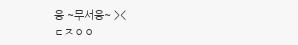웅 ~무서웅~ ><
ㄷㅈㅇㅇ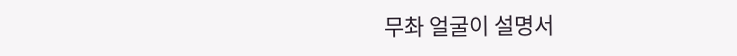무촤 얼굴이 설명서